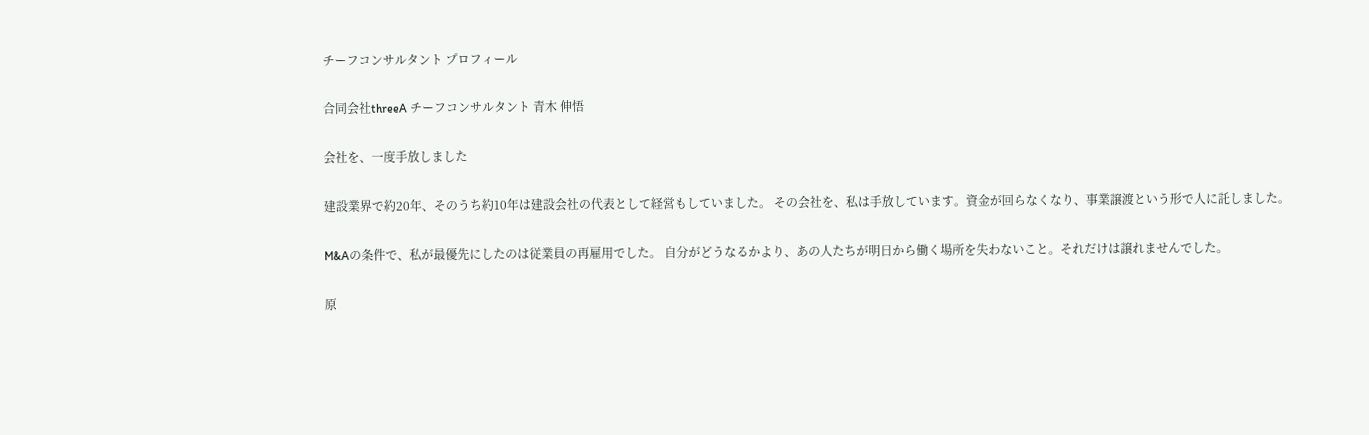チーフコンサルタント プロフィール

合同会社threeA チーフコンサルタント 青木 伸悟

会社を、一度手放しました

建設業界で約20年、そのうち約10年は建設会社の代表として経営もしていました。 その会社を、私は手放しています。資金が回らなくなり、事業譲渡という形で人に託しました。

M&Aの条件で、私が最優先にしたのは従業員の再雇用でした。 自分がどうなるかより、あの人たちが明日から働く場所を失わないこと。それだけは譲れませんでした。

原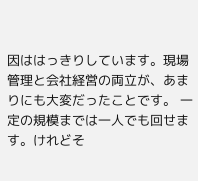因ははっきりしています。現場管理と会社経営の両立が、あまりにも大変だったことです。 一定の規模までは一人でも回せます。けれどそ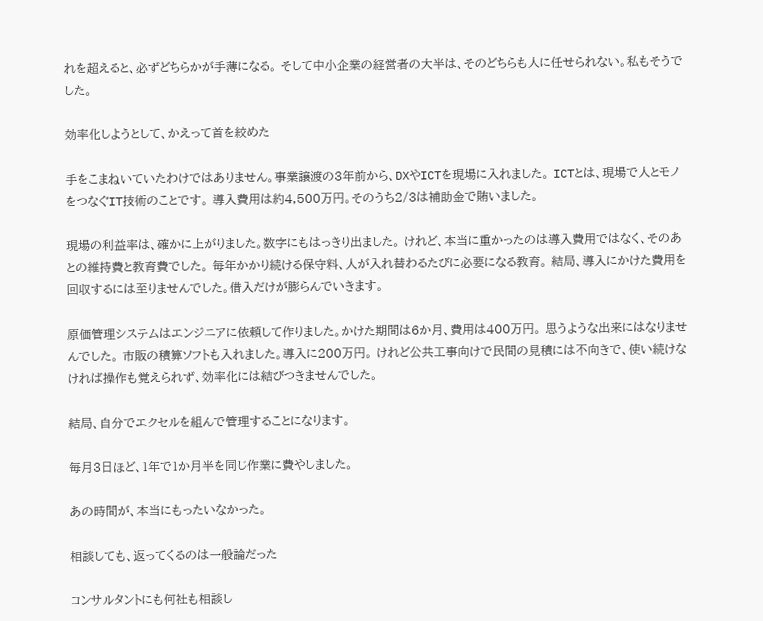れを超えると、必ずどちらかが手薄になる。 そして中小企業の経営者の大半は、そのどちらも人に任せられない。私もそうでした。

効率化しようとして、かえって首を絞めた

手をこまねいていたわけではありません。事業譲渡の3年前から、DXやICTを現場に入れました。 ICTとは、現場で人とモノをつなぐIT技術のことです。 導入費用は約4,500万円。そのうち2/3は補助金で賄いました。

現場の利益率は、確かに上がりました。数字にもはっきり出ました。 けれど、本当に重かったのは導入費用ではなく、そのあとの維持費と教育費でした。 毎年かかり続ける保守料、人が入れ替わるたびに必要になる教育。 結局、導入にかけた費用を回収するには至りませんでした。借入だけが膨らんでいきます。

原価管理システムはエンジニアに依頼して作りました。かけた期間は6か月、費用は400万円。 思うような出来にはなりませんでした。 市販の積算ソフトも入れました。導入に200万円。 けれど公共工事向けで民間の見積には不向きで、使い続けなければ操作も覚えられず、効率化には結びつきませんでした。

結局、自分でエクセルを組んで管理することになります。

毎月3日ほど、1年で1か月半を同じ作業に費やしました。

あの時間が、本当にもったいなかった。

相談しても、返ってくるのは一般論だった

コンサルタントにも何社も相談し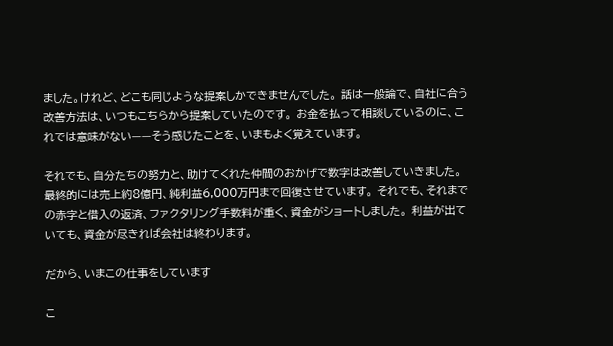ました。けれど、どこも同じような提案しかできませんでした。 話は一般論で、自社に合う改善方法は、いつもこちらから提案していたのです。 お金を払って相談しているのに、これでは意味がない——そう感じたことを、いまもよく覚えています。

それでも、自分たちの努力と、助けてくれた仲間のおかげで数字は改善していきました。 最終的には売上約8億円、純利益6,000万円まで回復させています。 それでも、それまでの赤字と借入の返済、ファクタリング手数料が重く、資金がショートしました。 利益が出ていても、資金が尽きれば会社は終わります。

だから、いまこの仕事をしています

こ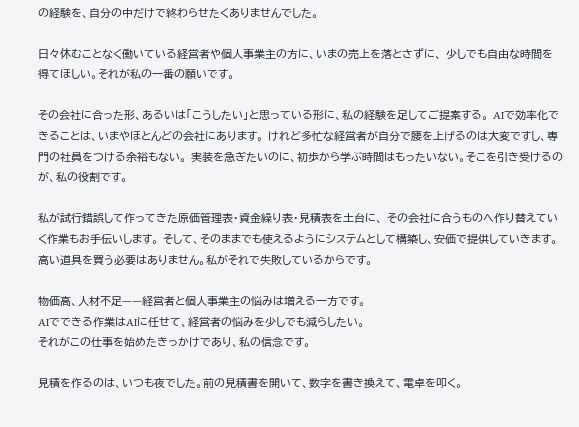の経験を、自分の中だけで終わらせたくありませんでした。

日々休むことなく働いている経営者や個人事業主の方に、いまの売上を落とさずに、 少しでも自由な時間を得てほしい。それが私の一番の願いです。

その会社に合った形、あるいは「こうしたい」と思っている形に、私の経験を足してご提案する。 AIで効率化できることは、いまやほとんどの会社にあります。 けれど多忙な経営者が自分で腰を上げるのは大変ですし、専門の社員をつける余裕もない。 実装を急ぎたいのに、初歩から学ぶ時間はもったいない。そこを引き受けるのが、私の役割です。

私が試行錯誤して作ってきた原価管理表・資金繰り表・見積表を土台に、 その会社に合うものへ作り替えていく作業もお手伝いします。 そして、そのままでも使えるようにシステムとして構築し、安価で提供していきます。 高い道具を買う必要はありません。私がそれで失敗しているからです。

物価高、人材不足——経営者と個人事業主の悩みは増える一方です。
AIでできる作業はAIに任せて、経営者の悩みを少しでも減らしたい。
それがこの仕事を始めたきっかけであり、私の信念です。

見積を作るのは、いつも夜でした。前の見積書を開いて、数字を書き換えて、電卓を叩く。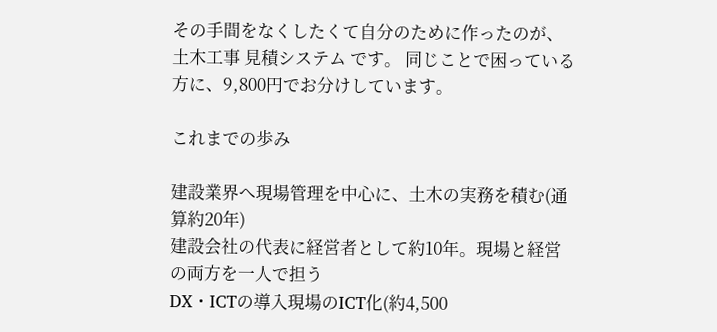その手間をなくしたくて自分のために作ったのが、土木工事 見積システム です。 同じことで困っている方に、9,800円でお分けしています。

これまでの歩み

建設業界へ現場管理を中心に、土木の実務を積む(通算約20年)
建設会社の代表に経営者として約10年。現場と経営の両方を一人で担う
DX・ICTの導入現場のICT化(約4,500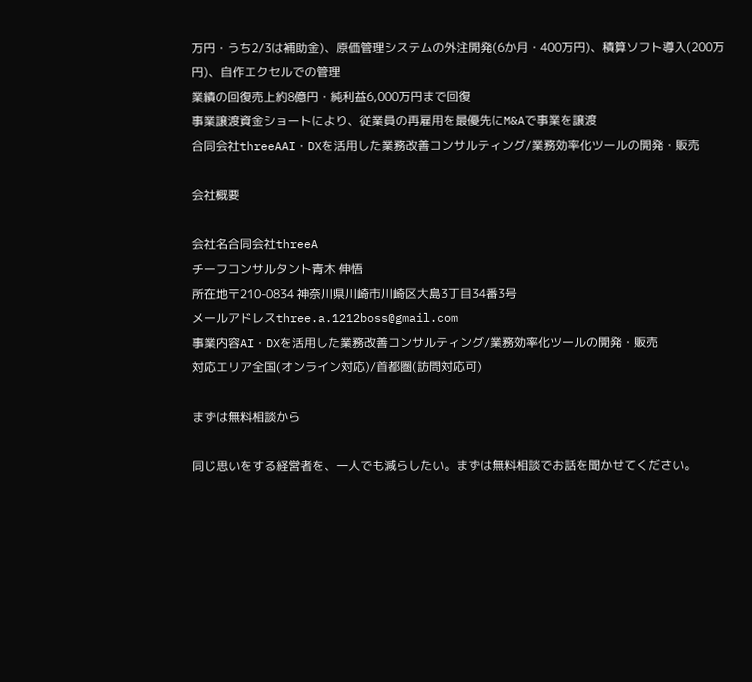万円・うち2/3は補助金)、原価管理システムの外注開発(6か月・400万円)、積算ソフト導入(200万円)、自作エクセルでの管理
業績の回復売上約8億円・純利益6,000万円まで回復
事業譲渡資金ショートにより、従業員の再雇用を最優先にM&Aで事業を譲渡
合同会社threeAAI・DXを活用した業務改善コンサルティング/業務効率化ツールの開発・販売

会社概要

会社名合同会社threeA
チーフコンサルタント青木 伸悟
所在地〒210-0834 神奈川県川崎市川崎区大島3丁目34番3号
メールアドレスthree.a.1212boss@gmail.com
事業内容AI・DXを活用した業務改善コンサルティング/業務効率化ツールの開発・販売
対応エリア全国(オンライン対応)/首都圏(訪問対応可)

まずは無料相談から

同じ思いをする経営者を、一人でも減らしたい。まずは無料相談でお話を聞かせてください。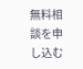無料相談を申し込む